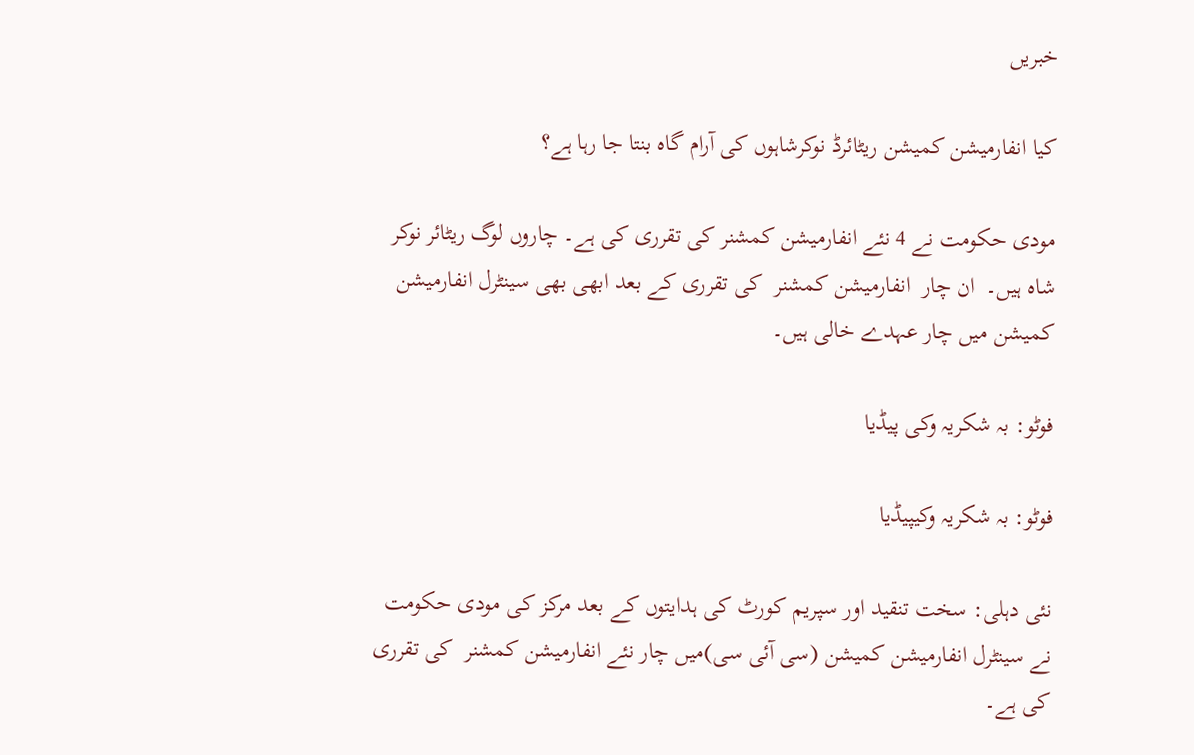خبریں

کیا انفارمیشن کمیشن ریٹائرڈ نوکرشاہوں کی آرام گاہ بنتا جا رہا ہے؟

مودی حکومت نے 4 نئے انفارمیشن کمشنر کی تقرری کی ہے۔ چاروں لوگ ریٹائر نوکر شاہ ہیں۔  ان چار  انفارمیشن کمشنر  کی تقرری کے بعد ابھی بھی سینٹرل انفارمیشن کمیشن میں چار عہدے خالی ہیں۔

فوٹو: بہ شکریہ وکی پیڈیا

فوٹو: بہ شکریہ وکیپیڈیا

نئی دہلی: سخت تنقید اور سپریم کورٹ کی ہدایتوں کے بعد مرکز کی مودی حکومت نے سینٹرل انفارمیشن کمیشن (سی آئی سی)میں چار نئے انفارمیشن کمشنر  کی تقرری کی ہے۔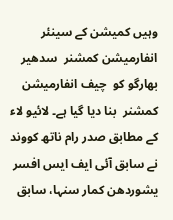وہیں کمیشن کے سینئر انفارمیشن کمشنر  سدھیر بھارگو کو  چیف انفارمیشن کمشنر  بنا دیا گیا ہے۔ لائیو لاء کے مطابق صدر رام ناتھ کووند نے سابق آئی ایف ایس افسر یشوردھن کمار سنہا، سابق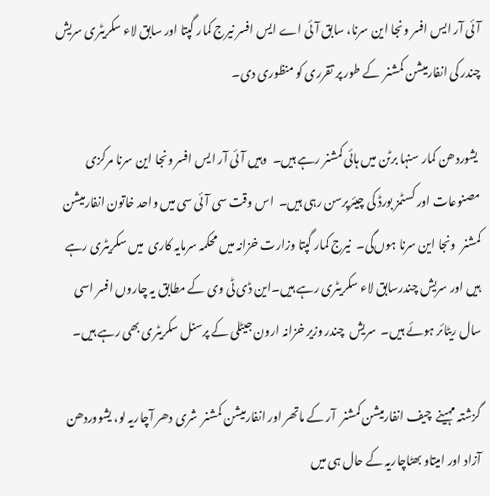آئی آر ایس افسر ونجا این سرنا، سابق آئی اے ایس افسر نیرج کمار گپتا اور سابق لاء سکریٹری سریش چندر کی انفارمیشن کمشنر  کے طور پر تقرری کو منظوری دی۔

 یشوردھن کمار سنہا برٹن میں ہائی کمشنر رہے ہیں۔  وہیں آئی آر ایس افسر ونجا این سرنا مرکزی مصنوعات اور کسٹمز بورڈ کی چیئرپرسن رہی ہیں۔  اس وقت سی آئی سی میں واحد خاتون انفارمیشن کمشنر  ونجا این سرنا ہوں‌گی۔  نیرج کمار گپتا وزارت خزانہ میں محکمہ سرمایہ کاری  میں سکریٹری رہے ہیں اور سریش چندرسابق لاء سکریٹری رہے ہیں۔این ڈی ٹی وی کے مطابق یہ چاروں افسر اسی سال ریٹائر ہوئے ہیں۔  سریش  چندر وزیر خزانہ ارون جیٹلی کے پرسنل سکریٹری بھی رہے ہیں۔

گزشتہ مہینے  چیف انفارمیشن کمشنر  آر کے ماتھر اور انفارمیشن کمشنر  شری دھر آچاریہ لو، یشووردھن آزاد اور امیتاو بھٹاچاریہ کے حال ہی میں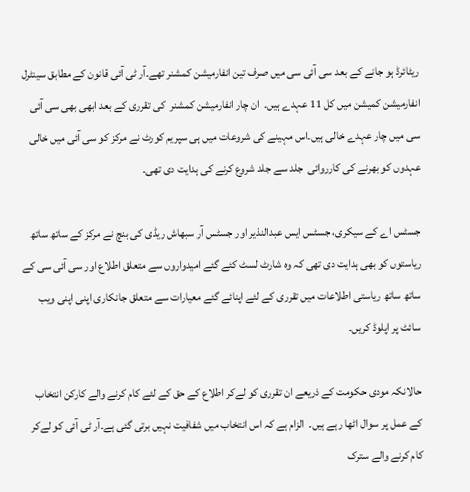ریٹائرڈ ہو جانے کے بعد سی آئی سی میں صرف تین انفارمیشن کمشنر تھے۔آر ٹی آئی قانون کے مطابق سینٹرل انفارمیشن کمیشن میں کل 11 عہدے ہیں۔  ان چار انفارمیشن کمشنر  کی تقرری کے بعد ابھی بھی سی آئی سی میں چار عہدے خالی ہیں۔اس مہینے کی شروعات میں ہی سپریم کورٹ نے مرکز کو سی آئی میں خالی عہدوں کو بھرنے کی کارروائی  جلد سے جلد شروع کرنے کی ہدایت دی تھی۔

جسٹس اے کے سیکری، جسٹس ایس عبدالنذیر اور جسٹس آر سبھاش ریڈی کی بنچ نے مرکز کے ساتھ ساتھ ریاستوں کو بھی ہدایت دی تھی کہ وہ شارٹ لسٹ کئے گئے امیدواروں سے متعلق اطلاع اور سی آئی سی کے ساتھ ساتھ ریاستی اطلاعات میں تقرری کے لئے اپنائے گئے معیارات سے متعلق جانکاری اپنی اپنی ویب سائٹ پر اپلوڈ کریں۔

حالانکہ مودی حکومت کے ذریعے ان تقرری کو لےکر اطلاع کے حق کے لئے کام کرنے والے کارکن انتخاب کے عمل پر سوال اٹھا رہے ہیں۔  الزام ہے کہ اس انتخاب میں شفافیت نہیں برتی گئی ہے۔آر ٹی آئی کو لےکر کام کرنے والے سترک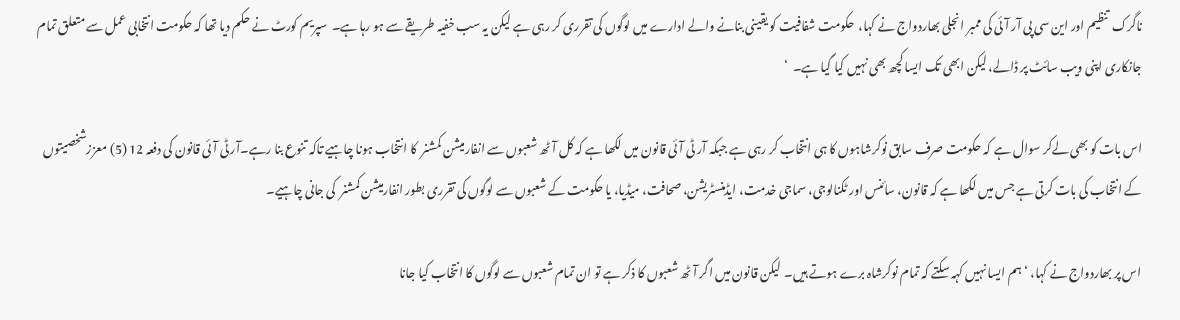ناگرک  تنظیم اور این سی پی آر آئی کی ممبر انجلی بھاردواج نے کہا،  حکومت شفافیت کو یقینی بنانے والے ادارے میں لوگوں کی تقرری کر رہی ہے لیکن یہ سب خفیہ طریقے سے ہو رہا ہے۔  سپریم کورٹ نے حکم دیا تھا کہ حکومت انتخابی عمل سے متعلق تمام جانکاری اپنی ویب سائٹ پر ڈالے، لیکن ابھی تک ایسا کچھ بھی نہیں کیا گیا ہے۔  ‘

اس بات کو بھی لےکر سوال ہے کہ حکومت صرف سابق نوکرشاہوں کا ہی انتخاب کر رہی ہے جبکہ آر ٹی آئی قانون میں لکھا ہے کہ کل آٹھ شعبوں سے انفارمیشن کمشنر  کا انتخاب ہونا چاہیے تاکہ تنوع بنا رہے۔آر ٹی آئی قانون کی دفعہ 12 (5) معززشخصیتوں کے انتخاب کی بات کرتی ہے جس میں لکھا ہے کہ قانون، سائنس اور ٹکنالوجی، سماجی خدمت، ایڈمنسٹریشن، صحافت، میڈیا، یا حکومت کے شعبوں سے لوگوں کی تقرری بطور انفارمیشن کمشنر  کی جانی چاہیے۔

اس پر بھاردواج نے کہا، ‘ہم ایسا نہیں کہہ سکتے کہ تمام نوکرشاہ برے ہوتے ہیں۔  لیکن قانون میں اگر آٹھ شعبوں کا ذکر ہے تو ان تمام شعبوں سے لوگوں کا انتخاب کیا جانا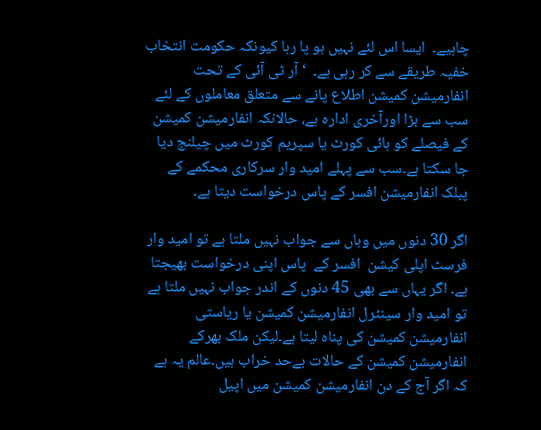چاہیے۔  ایسا اس لئے نہیں ہو پا رہا کیونکہ حکومت انتخاب خفیہ طریقے سے کر رہی ہے۔  ‘آر ٹی آئی کے تحت انفارمیشن کمیشن اطلاع پانے سے متعلق معاملوں کے لئے سب سے بڑا اورآخری ادارہ ہے، حالانکہ انفارمیشن کمیشن کے فیصلے کو ہائی کورٹ یا سپریم کورٹ میں چیلنج دیا جا سکتا ہے۔سب سے پہلے امید وار سرکاری محکمے کے پبلک انفارمیشن افسر کے پاس درخواست دیتا ہے۔

اگر 30 دنوں میں وہاں سے جواب نہیں ملتا ہے تو امید وار فرسٹ اپلی کیشن  افسر کے  پاس اپنی درخواست بھیجتا ہے۔ اگر یہاں سے بھی 45 دنوں کے اندر جواب نہیں ملتا ہے تو امید وار سینٹرل انفارمیشن کمیشن یا ریاستی انفارمیشن کمیشن کی پناہ لیتا ہے۔لیکن ملک بھر‌کے انفارمیشن کمیشن کے حالات بےحد خراب ہیں۔عالم یہ ہے کہ اگر آج کے دن انفارمیشن کمیشن میں اپیل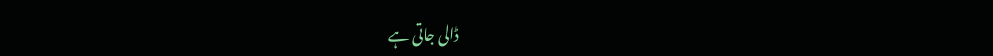ڈالی جاتی ہے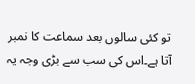تو کئی سالوں بعد سماعت کا نمبر آتا ہے۔اس کی سب سے بڑی وجہ یہ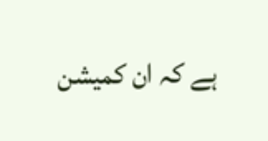ہے کہ ان کمیشن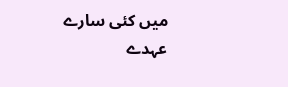میں کئی سارے عہدے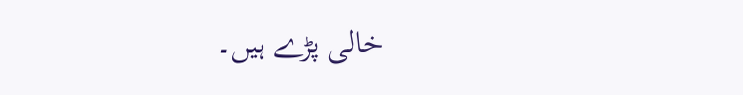خالی پڑے ہیں۔